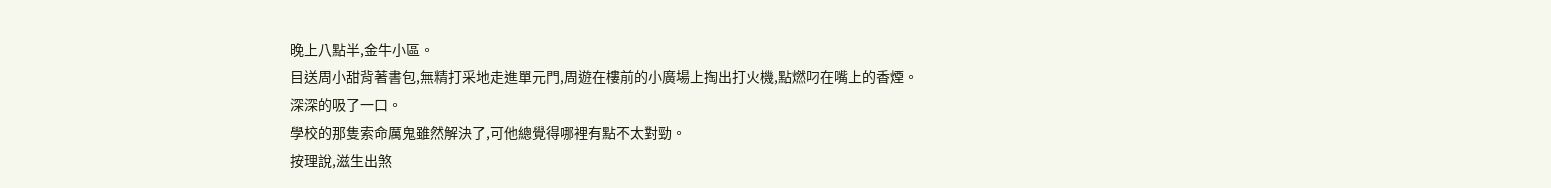晚上八點半,金牛小區。
目送周小甜背著書包,無精打采地走進單元門,周遊在樓前的小廣場上掏出打火機,點燃叼在嘴上的香煙。
深深的吸了一口。
學校的那隻索命厲鬼雖然解決了,可他總覺得哪裡有點不太對勁。
按理說,滋生出煞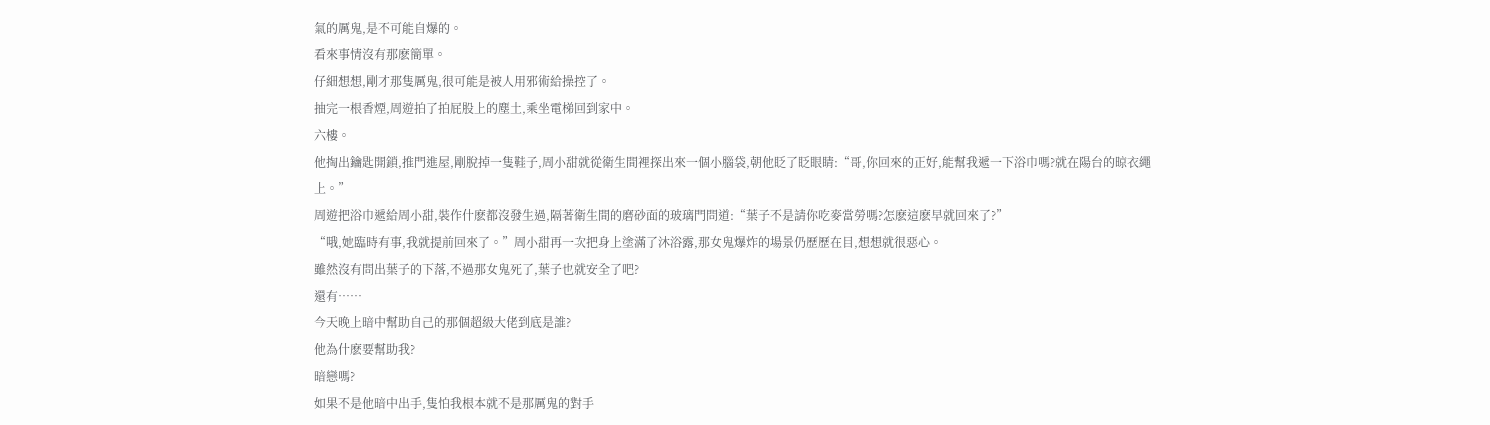氣的厲鬼,是不可能自爆的。
看來事情沒有那麽簡單。
仔細想想,剛才那隻厲鬼,很可能是被人用邪術給操控了。
抽完一根香煙,周遊拍了拍屁股上的塵土,乘坐電梯回到家中。
六樓。
他掏出鑰匙開鎖,推門進屋,剛脫掉一隻鞋子,周小甜就從衛生間裡探出來一個小腦袋,朝他眨了眨眼睛:“哥,你回來的正好,能幫我遞一下浴巾嗎?就在陽台的晾衣繩上。”
周遊把浴巾遞給周小甜,裝作什麽都沒發生過,隔著衛生間的磨砂面的玻璃門問道:“葉子不是請你吃麥當勞嗎?怎麽這麽早就回來了?”
“哦,她臨時有事,我就提前回來了。”周小甜再一次把身上塗滿了沐浴露,那女鬼爆炸的場景仍歷歷在目,想想就很惡心。
雖然沒有問出葉子的下落,不過那女鬼死了,葉子也就安全了吧?
還有……
今天晚上暗中幫助自己的那個超級大佬到底是誰?
他為什麽要幫助我?
暗戀嗎?
如果不是他暗中出手,隻怕我根本就不是那厲鬼的對手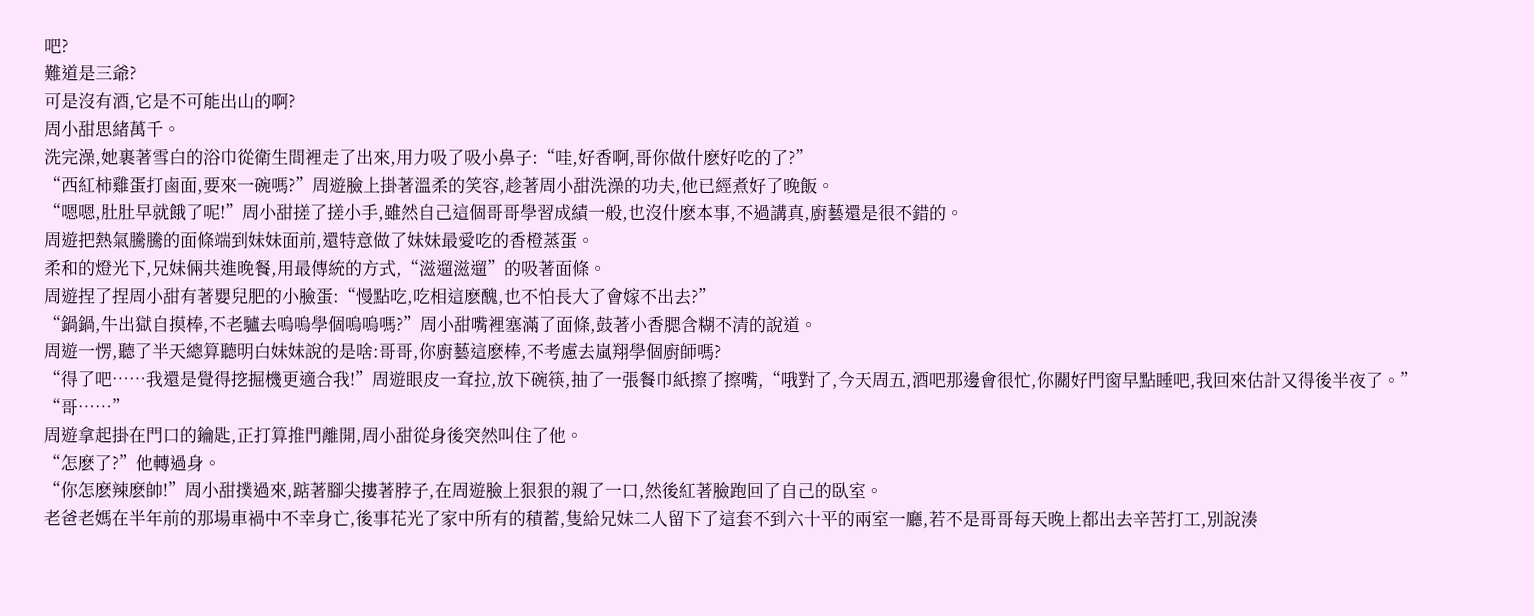吧?
難道是三爺?
可是沒有酒,它是不可能出山的啊?
周小甜思緒萬千。
洗完澡,她裹著雪白的浴巾從衛生間裡走了出來,用力吸了吸小鼻子:“哇,好香啊,哥你做什麽好吃的了?”
“西紅柿雞蛋打鹵面,要來一碗嗎?”周遊臉上掛著溫柔的笑容,趁著周小甜洗澡的功夫,他已經煮好了晚飯。
“嗯嗯,肚肚早就餓了呢!”周小甜搓了搓小手,雖然自己這個哥哥學習成績一般,也沒什麽本事,不過講真,廚藝還是很不錯的。
周遊把熱氣騰騰的面條端到妹妹面前,還特意做了妹妹最愛吃的香橙蒸蛋。
柔和的燈光下,兄妹倆共進晚餐,用最傳統的方式,“滋遛滋遛”的吸著面條。
周遊捏了捏周小甜有著嬰兒肥的小臉蛋:“慢點吃,吃相這麽醜,也不怕長大了會嫁不出去?”
“鍋鍋,牛出獄自摸棒,不老驢去嗚嗚學個嗚嗚嗎?”周小甜嘴裡塞滿了面條,鼓著小香腮含糊不清的說道。
周遊一愣,聽了半天總算聽明白妹妹說的是啥:哥哥,你廚藝這麽棒,不考慮去嵐翔學個廚師嗎?
“得了吧……我還是覺得挖掘機更適合我!”周遊眼皮一耷拉,放下碗筷,抽了一張餐巾紙擦了擦嘴,“哦對了,今天周五,酒吧那邊會很忙,你關好門窗早點睡吧,我回來估計又得後半夜了。”
“哥……”
周遊拿起掛在門口的鑰匙,正打算推門離開,周小甜從身後突然叫住了他。
“怎麽了?”他轉過身。
“你怎麽辣麽帥!”周小甜撲過來,踮著腳尖摟著脖子,在周遊臉上狠狠的親了一口,然後紅著臉跑回了自己的臥室。
老爸老媽在半年前的那場車禍中不幸身亡,後事花光了家中所有的積蓄,隻給兄妹二人留下了這套不到六十平的兩室一廳,若不是哥哥每天晚上都出去辛苦打工,別說湊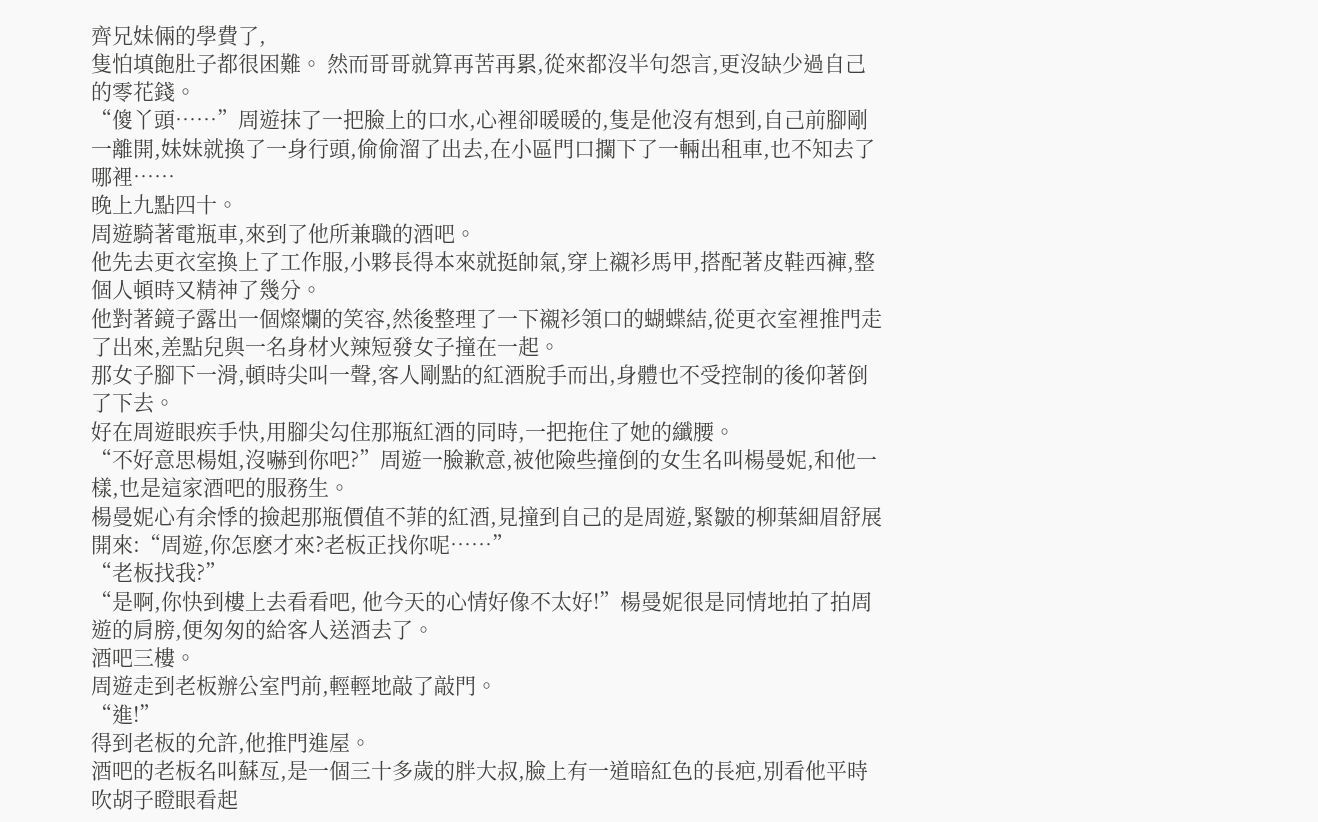齊兄妹倆的學費了,
隻怕填飽肚子都很困難。 然而哥哥就算再苦再累,從來都沒半句怨言,更沒缺少過自己的零花錢。
“傻丫頭……”周遊抹了一把臉上的口水,心裡卻暖暖的,隻是他沒有想到,自己前腳剛一離開,妹妹就換了一身行頭,偷偷溜了出去,在小區門口攔下了一輛出租車,也不知去了哪裡……
晚上九點四十。
周遊騎著電瓶車,來到了他所兼職的酒吧。
他先去更衣室換上了工作服,小夥長得本來就挺帥氣,穿上襯衫馬甲,搭配著皮鞋西褲,整個人頓時又精神了幾分。
他對著鏡子露出一個燦爛的笑容,然後整理了一下襯衫領口的蝴蝶結,從更衣室裡推門走了出來,差點兒與一名身材火辣短發女子撞在一起。
那女子腳下一滑,頓時尖叫一聲,客人剛點的紅酒脫手而出,身體也不受控制的後仰著倒了下去。
好在周遊眼疾手快,用腳尖勾住那瓶紅酒的同時,一把拖住了她的纖腰。
“不好意思楊姐,沒嚇到你吧?”周遊一臉歉意,被他險些撞倒的女生名叫楊曼妮,和他一樣,也是這家酒吧的服務生。
楊曼妮心有余悸的撿起那瓶價值不菲的紅酒,見撞到自己的是周遊,緊皺的柳葉細眉舒展開來:“周遊,你怎麽才來?老板正找你呢……”
“老板找我?”
“是啊,你快到樓上去看看吧, 他今天的心情好像不太好!”楊曼妮很是同情地拍了拍周遊的肩膀,便匆匆的給客人送酒去了。
酒吧三樓。
周遊走到老板辦公室門前,輕輕地敲了敲門。
“進!”
得到老板的允許,他推門進屋。
酒吧的老板名叫蘇亙,是一個三十多歲的胖大叔,臉上有一道暗紅色的長疤,別看他平時吹胡子瞪眼看起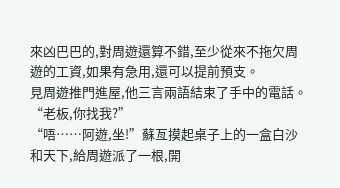來凶巴巴的,對周遊還算不錯,至少從來不拖欠周遊的工資,如果有急用,還可以提前預支。
見周遊推門進屋,他三言兩語結束了手中的電話。
“老板,你找我?”
“唔……阿遊,坐!”蘇亙摸起桌子上的一盒白沙和天下,給周遊派了一根,開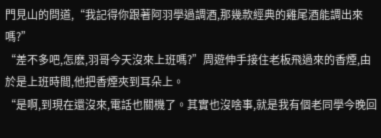門見山的問道,“我記得你跟著阿羽學過調酒,那幾款經典的雞尾酒能調出來嗎?”
“差不多吧,怎麽,羽哥今天沒來上班嗎?”周遊伸手接住老板飛過來的香煙,由於是上班時間,他把香煙夾到耳朵上。
“是啊,到現在還沒來,電話也關機了。其實也沒啥事,就是我有個老同學今晚回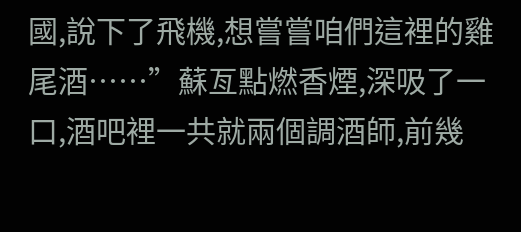國,說下了飛機,想嘗嘗咱們這裡的雞尾酒……”蘇亙點燃香煙,深吸了一口,酒吧裡一共就兩個調酒師,前幾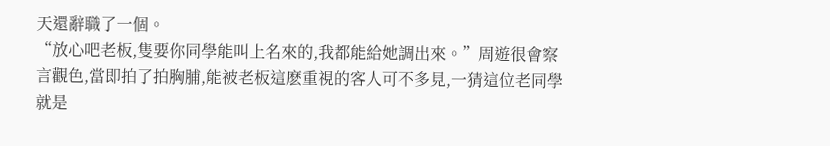天還辭職了一個。
“放心吧老板,隻要你同學能叫上名來的,我都能給她調出來。”周遊很會察言觀色,當即拍了拍胸脯,能被老板這麽重視的客人可不多見,一猜這位老同學就是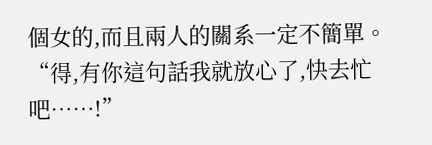個女的,而且兩人的關系一定不簡單。
“得,有你這句話我就放心了,快去忙吧……!”